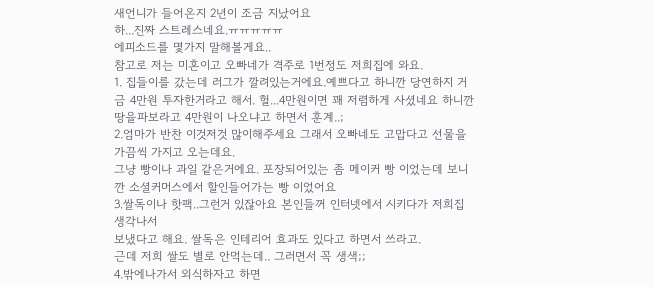새언니가 들어온지 2년이 조금 지났어요
하...진짜 스트레스네요.ㅠㅠㅠㅠㅠ
에피소드를 몇가지 말해볼게요..
참고로 저는 미혼이고 오빠네가 격주로 1번정도 저희집에 와요.
1. 집들이를 갔는데 러그가 깔려있는거에요.예쁘다고 하니깐 당연하지 거금 4만원 투자한거라고 해서. 헐...4만원이면 꽤 저렴하게 사셨네요 하니깐 땅을파보라고 4만원이 나오냐고 하면서 훈계..;
2.엄마가 반찬 이것저것 많이해주세요 그래서 오빠네도 고맙다고 선물을 가끔씩 가지고 오는데요.
그냥 빵이나 과일 같은거에요. 포장되어있는 좀 메이커 빵 이었는데 보니깐 소셜커머스에서 할인들어가는 빵 이었어요
3.쌀독이나 핫팩..그런거 있잖아요 본인들꺼 인터넷에서 시키다가 저희집 생각나서
보냈다고 해요. 쌀독은 인테리어 효과도 있다고 하면서 쓰라고.
근데 저희 쌀도 별로 안먹는데.. 그러면서 꼭 생색;;
4.밖에나가서 외식하자고 하면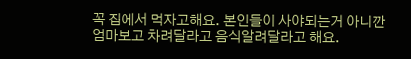꼭 집에서 먹자고해요. 본인들이 사야되는거 아니깐
엄마보고 차려달라고 음식알려달라고 해요.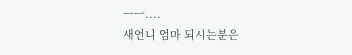ㅡㅡ....
새언니 엄마 되시는분은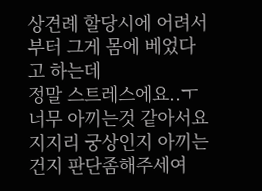상견례 할당시에 어려서부터 그게 몸에 베었다고 하는데
정말 스트레스에요..ㅜ 너무 아끼는것 같아서요 지지리 궁상인지 아끼는건지 판단좀해주세여